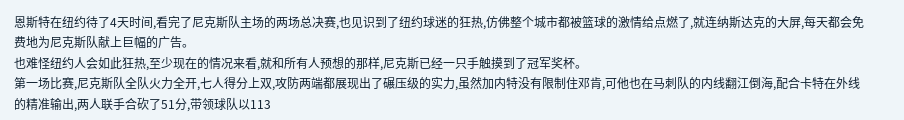恩斯特在纽约待了4天时间,看完了尼克斯队主场的两场总决赛,也见识到了纽约球迷的狂热,仿佛整个城市都被篮球的激情给点燃了,就连纳斯达克的大屏,每天都会免费地为尼克斯队献上巨幅的广告。
也难怪纽约人会如此狂热,至少现在的情况来看,就和所有人预想的那样,尼克斯已经一只手触摸到了冠军奖杯。
第一场比赛,尼克斯队全队火力全开,七人得分上双,攻防两端都展现出了碾压级的实力,虽然加内特没有限制住邓肯,可他也在马刺队的内线翻江倒海,配合卡特在外线的精准输出,两人联手合砍了51分,带领球队以113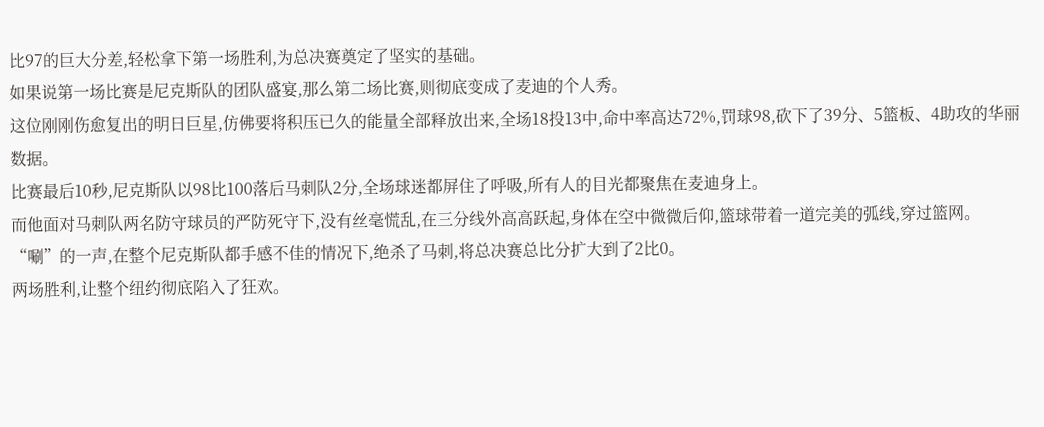比97的巨大分差,轻松拿下第一场胜利,为总决赛奠定了坚实的基础。
如果说第一场比赛是尼克斯队的团队盛宴,那么第二场比赛,则彻底变成了麦迪的个人秀。
这位刚刚伤愈复出的明日巨星,仿佛要将积压已久的能量全部释放出来,全场18投13中,命中率高达72%,罚球98,砍下了39分、5篮板、4助攻的华丽数据。
比赛最后10秒,尼克斯队以98比100落后马刺队2分,全场球迷都屏住了呼吸,所有人的目光都聚焦在麦迪身上。
而他面对马刺队两名防守球员的严防死守下,没有丝毫慌乱,在三分线外高高跃起,身体在空中微微后仰,篮球带着一道完美的弧线,穿过篮网。
“唰”的一声,在整个尼克斯队都手感不佳的情况下,绝杀了马刺,将总决赛总比分扩大到了2比0。
两场胜利,让整个纽约彻底陷入了狂欢。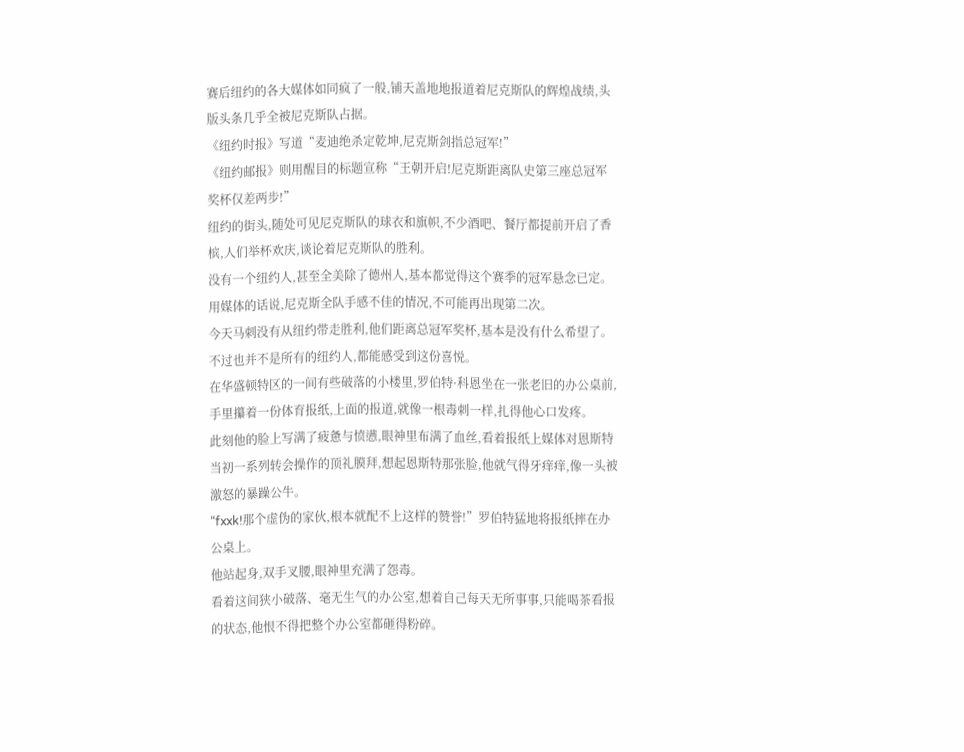赛后纽约的各大媒体如同疯了一般,铺天盖地地报道着尼克斯队的辉煌战绩,头版头条几乎全被尼克斯队占据。
《纽约时报》写道“麦迪绝杀定乾坤,尼克斯剑指总冠军!”
《纽约邮报》则用醒目的标题宣称“王朝开启!尼克斯距离队史第三座总冠军奖杯仅差两步!”
纽约的街头,随处可见尼克斯队的球衣和旗帜,不少酒吧、餐厅都提前开启了香槟,人们举杯欢庆,谈论着尼克斯队的胜利。
没有一个纽约人,甚至全美除了德州人,基本都觉得这个赛季的冠军悬念已定。
用媒体的话说,尼克斯全队手感不佳的情况,不可能再出现第二次。
今天马刺没有从纽约带走胜利,他们距离总冠军奖杯,基本是没有什么希望了。
不过也并不是所有的纽约人,都能感受到这份喜悦。
在华盛顿特区的一间有些破落的小楼里,罗伯特·科恩坐在一张老旧的办公桌前,手里攥着一份体育报纸,上面的报道,就像一根毒刺一样,扎得他心口发疼。
此刻他的脸上写满了疲惫与愤懑,眼神里布满了血丝,看着报纸上媒体对恩斯特当初一系列转会操作的顶礼膜拜,想起恩斯特那张脸,他就气得牙痒痒,像一头被激怒的暴躁公牛。
“fxxk!那个虚伪的家伙,根本就配不上这样的赞誉!”罗伯特猛地将报纸摔在办公桌上。
他站起身,双手叉腰,眼神里充满了怨毒。
看着这间狭小破落、毫无生气的办公室,想着自己每天无所事事,只能喝茶看报的状态,他恨不得把整个办公室都砸得粉碎。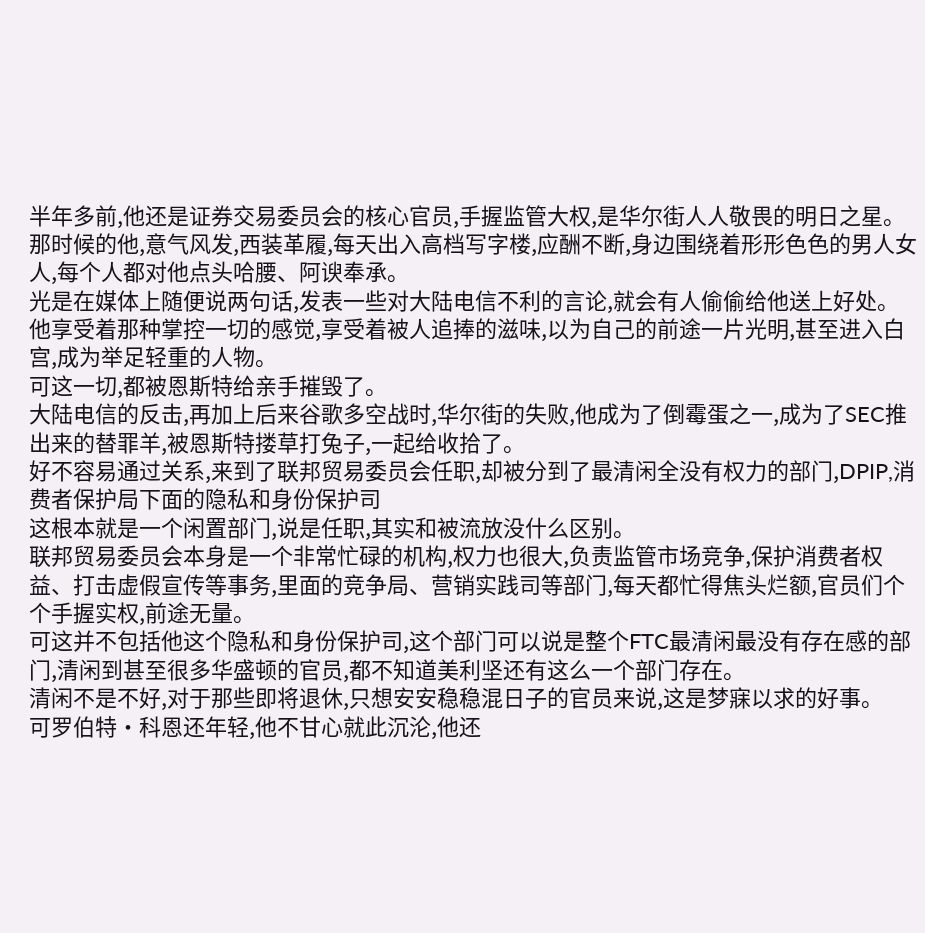半年多前,他还是证券交易委员会的核心官员,手握监管大权,是华尔街人人敬畏的明日之星。
那时候的他,意气风发,西装革履,每天出入高档写字楼,应酬不断,身边围绕着形形色色的男人女人,每个人都对他点头哈腰、阿谀奉承。
光是在媒体上随便说两句话,发表一些对大陆电信不利的言论,就会有人偷偷给他送上好处。
他享受着那种掌控一切的感觉,享受着被人追捧的滋味,以为自己的前途一片光明,甚至进入白宫,成为举足轻重的人物。
可这一切,都被恩斯特给亲手摧毁了。
大陆电信的反击,再加上后来谷歌多空战时,华尔街的失败,他成为了倒霉蛋之一,成为了SEC推出来的替罪羊,被恩斯特搂草打兔子,一起给收拾了。
好不容易通过关系,来到了联邦贸易委员会任职,却被分到了最清闲全没有权力的部门,DPIP,消费者保护局下面的隐私和身份保护司
这根本就是一个闲置部门,说是任职,其实和被流放没什么区别。
联邦贸易委员会本身是一个非常忙碌的机构,权力也很大,负责监管市场竞争,保护消费者权益、打击虚假宣传等事务,里面的竞争局、营销实践司等部门,每天都忙得焦头烂额,官员们个个手握实权,前途无量。
可这并不包括他这个隐私和身份保护司,这个部门可以说是整个FTC最清闲最没有存在感的部门,清闲到甚至很多华盛顿的官员,都不知道美利坚还有这么一个部门存在。
清闲不是不好,对于那些即将退休,只想安安稳稳混日子的官员来说,这是梦寐以求的好事。
可罗伯特·科恩还年轻,他不甘心就此沉沦,他还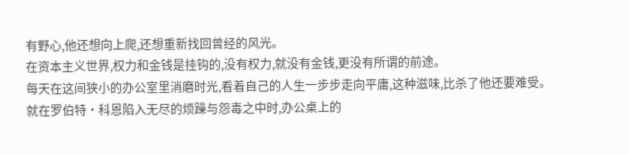有野心,他还想向上爬,还想重新找回曾经的风光。
在资本主义世界,权力和金钱是挂钩的,没有权力,就没有金钱,更没有所谓的前途。
每天在这间狭小的办公室里消磨时光,看着自己的人生一步步走向平庸,这种滋味,比杀了他还要难受。
就在罗伯特·科恩陷入无尽的烦躁与怨毒之中时,办公桌上的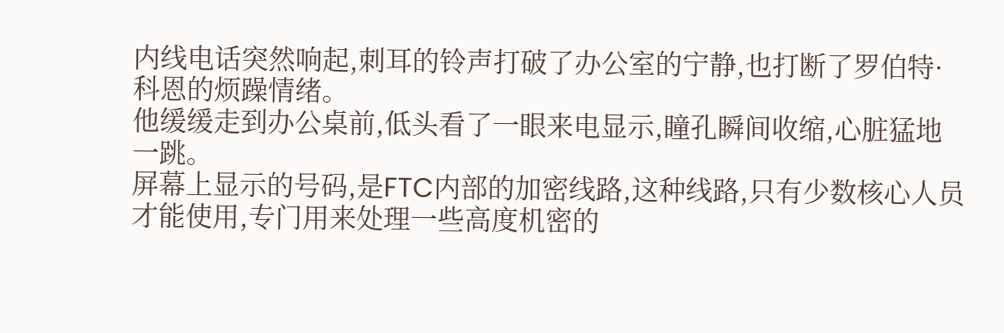内线电话突然响起,刺耳的铃声打破了办公室的宁静,也打断了罗伯特·科恩的烦躁情绪。
他缓缓走到办公桌前,低头看了一眼来电显示,瞳孔瞬间收缩,心脏猛地一跳。
屏幕上显示的号码,是FTC内部的加密线路,这种线路,只有少数核心人员才能使用,专门用来处理一些高度机密的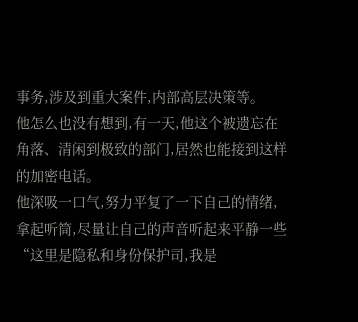事务,涉及到重大案件,内部高层决策等。
他怎么也没有想到,有一天,他这个被遗忘在角落、清闲到极致的部门,居然也能接到这样的加密电话。
他深吸一口气,努力平复了一下自己的情绪,拿起听筒,尽量让自己的声音听起来平静一些“这里是隐私和身份保护司,我是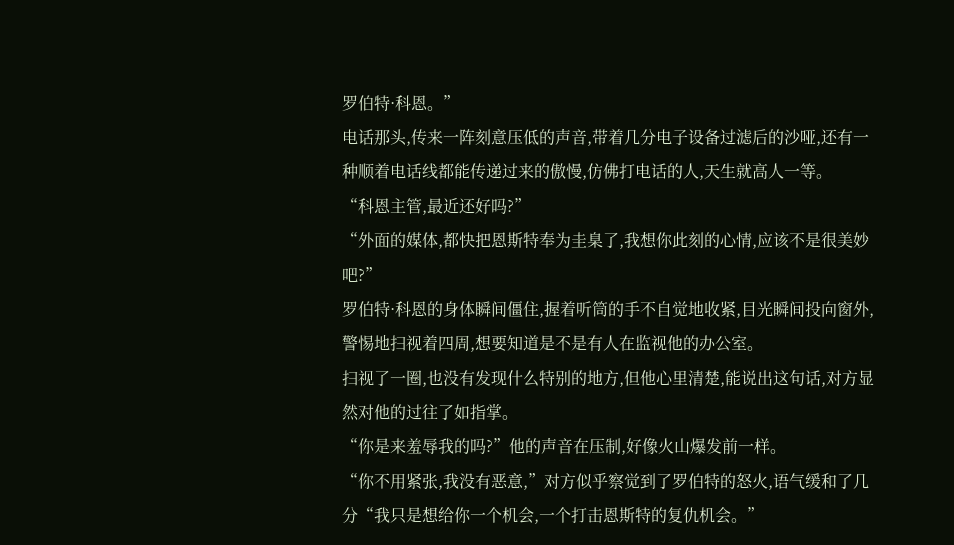罗伯特·科恩。”
电话那头,传来一阵刻意压低的声音,带着几分电子设备过滤后的沙哑,还有一种顺着电话线都能传递过来的傲慢,仿佛打电话的人,天生就高人一等。
“科恩主管,最近还好吗?”
“外面的媒体,都快把恩斯特奉为圭臬了,我想你此刻的心情,应该不是很美妙吧?”
罗伯特·科恩的身体瞬间僵住,握着听筒的手不自觉地收紧,目光瞬间投向窗外,警惕地扫视着四周,想要知道是不是有人在监视他的办公室。
扫视了一圈,也没有发现什么特别的地方,但他心里清楚,能说出这句话,对方显然对他的过往了如指掌。
“你是来羞辱我的吗?”他的声音在压制,好像火山爆发前一样。
“你不用紧张,我没有恶意,”对方似乎察觉到了罗伯特的怒火,语气缓和了几分“我只是想给你一个机会,一个打击恩斯特的复仇机会。”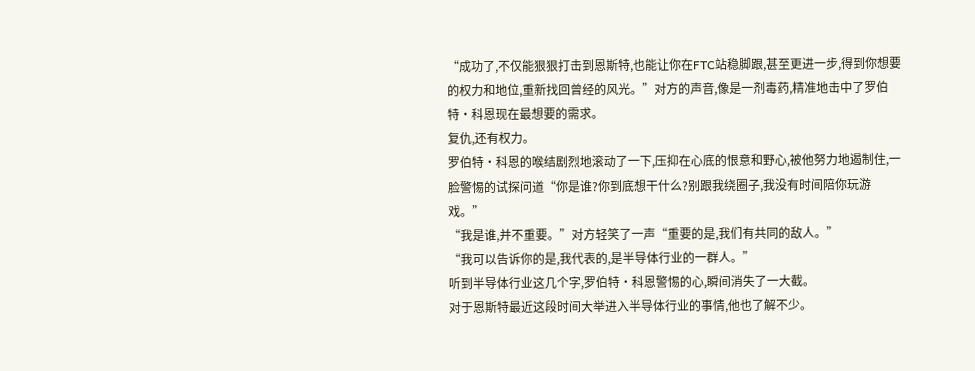“成功了,不仅能狠狠打击到恩斯特,也能让你在FTC站稳脚跟,甚至更进一步,得到你想要的权力和地位,重新找回曾经的风光。”对方的声音,像是一剂毒药,精准地击中了罗伯特·科恩现在最想要的需求。
复仇,还有权力。
罗伯特·科恩的喉结剧烈地滚动了一下,压抑在心底的恨意和野心,被他努力地遏制住,一脸警惕的试探问道“你是谁?你到底想干什么?别跟我绕圈子,我没有时间陪你玩游戏。”
“我是谁,并不重要。”对方轻笑了一声“重要的是,我们有共同的敌人。”
“我可以告诉你的是,我代表的,是半导体行业的一群人。”
听到半导体行业这几个字,罗伯特·科恩警惕的心,瞬间消失了一大截。
对于恩斯特最近这段时间大举进入半导体行业的事情,他也了解不少。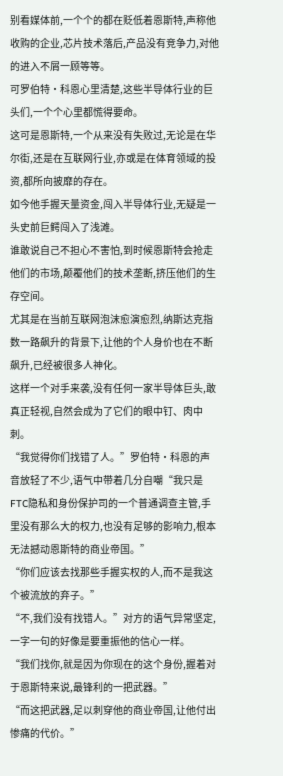别看媒体前,一个个的都在贬低着恩斯特,声称他收购的企业,芯片技术落后,产品没有竞争力,对他的进入不屑一顾等等。
可罗伯特·科恩心里清楚,这些半导体行业的巨头们,一个个心里都慌得要命。
这可是恩斯特,一个从来没有失败过,无论是在华尔街,还是在互联网行业,亦或是在体育领域的投资,都所向披靡的存在。
如今他手握天量资金,闯入半导体行业,无疑是一头史前巨鳄闯入了浅滩。
谁敢说自己不担心不害怕,到时候恩斯特会抢走他们的市场,颠覆他们的技术垄断,挤压他们的生存空间。
尤其是在当前互联网泡沫愈演愈烈,纳斯达克指数一路飙升的背景下,让他的个人身价也在不断飙升,已经被很多人神化。
这样一个对手来袭,没有任何一家半导体巨头,敢真正轻视,自然会成为了它们的眼中钉、肉中刺。
“我觉得你们找错了人。”罗伯特·科恩的声音放轻了不少,语气中带着几分自嘲“我只是FTC隐私和身份保护司的一个普通调查主管,手里没有那么大的权力,也没有足够的影响力,根本无法撼动恩斯特的商业帝国。”
“你们应该去找那些手握实权的人,而不是我这个被流放的弃子。”
“不,我们没有找错人。”对方的语气异常坚定,一字一句的好像是要重振他的信心一样。
“我们找你,就是因为你现在的这个身份,握着对于恩斯特来说,最锋利的一把武器。”
“而这把武器,足以刺穿他的商业帝国,让他付出惨痛的代价。”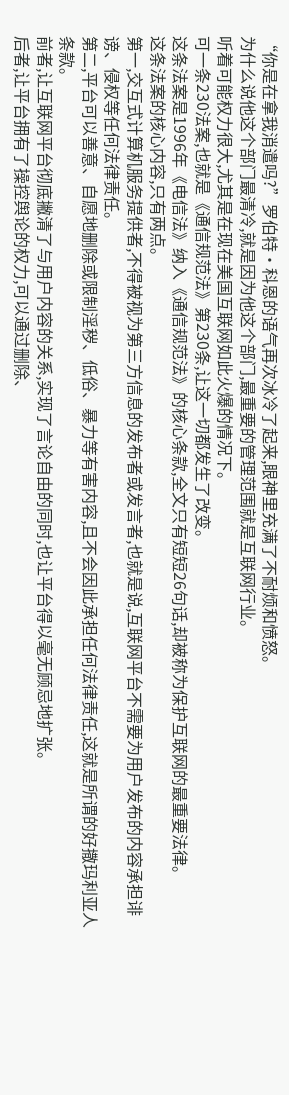“你是在拿我消遣吗?”罗伯特·科恩的语气再次冰冷了起来,眼神里充满了不耐烦和愤怒。
为什么说他这个部门最清冷,就是因为他这个部门,最重要的管理范围就是互联网行业。
听着可能权力很大,尤其是在现在美国互联网如此火爆的情况下。
可一条230法案,也就是《通信规范法》第230条,让这一切都发生了改变。
这条法案是1996年《电信法》纳入《通信规范法》的核心条款,全文只有短短26句话,却被称为保护互联网的最重要法律。
这条法案的核心内容,只有两点。
第一,交互式计算机服务提供者,不得被视为第三方信息的发布者或发言者,也就是说,互联网平台不需要为用户发布的内容承担诽谤、侵权等任何法律责任。
第二,平台可以善意、自愿地删除或限制淫秽、低俗、暴力等有害内容,且不会因此承担任何法律责任,这就是所谓的好撒玛利亚人条款。
前者,让互联网平台彻底撇清了与用户内容的关系,实现了言论自由的同时,也让平台得以毫无顾忌地扩张。
后者,让平台拥有了操控舆论的权力,可以通过删除、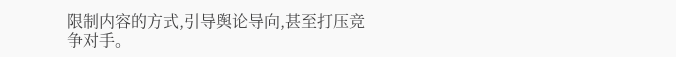限制内容的方式,引导舆论导向,甚至打压竞争对手。